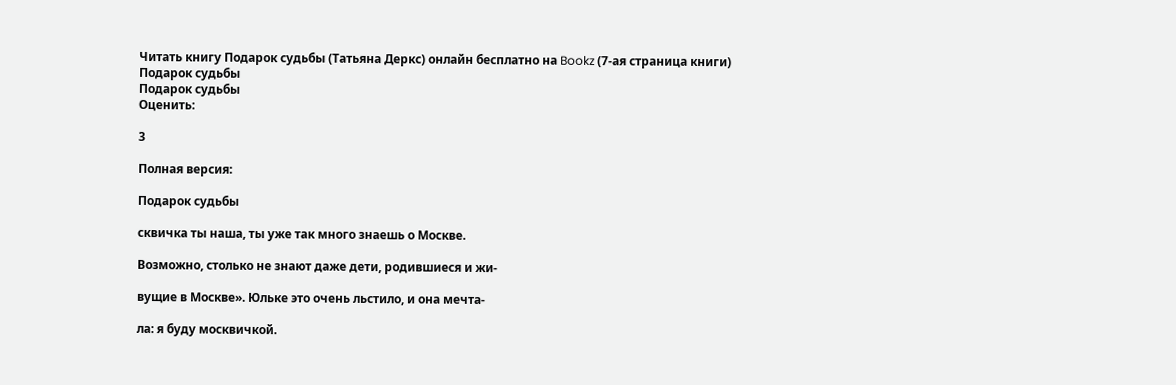Читать книгу Подарок судьбы (Татьяна Деркс) онлайн бесплатно на Bookz (7-ая страница книги)
Подарок судьбы
Подарок судьбы
Оценить:

3

Полная версия:

Подарок судьбы

сквичка ты наша, ты уже так много знаешь о Москве.

Возможно, столько не знают даже дети, родившиеся и жи-

вущие в Москве». Юльке это очень льстило, и она мечта-

ла: я буду москвичкой.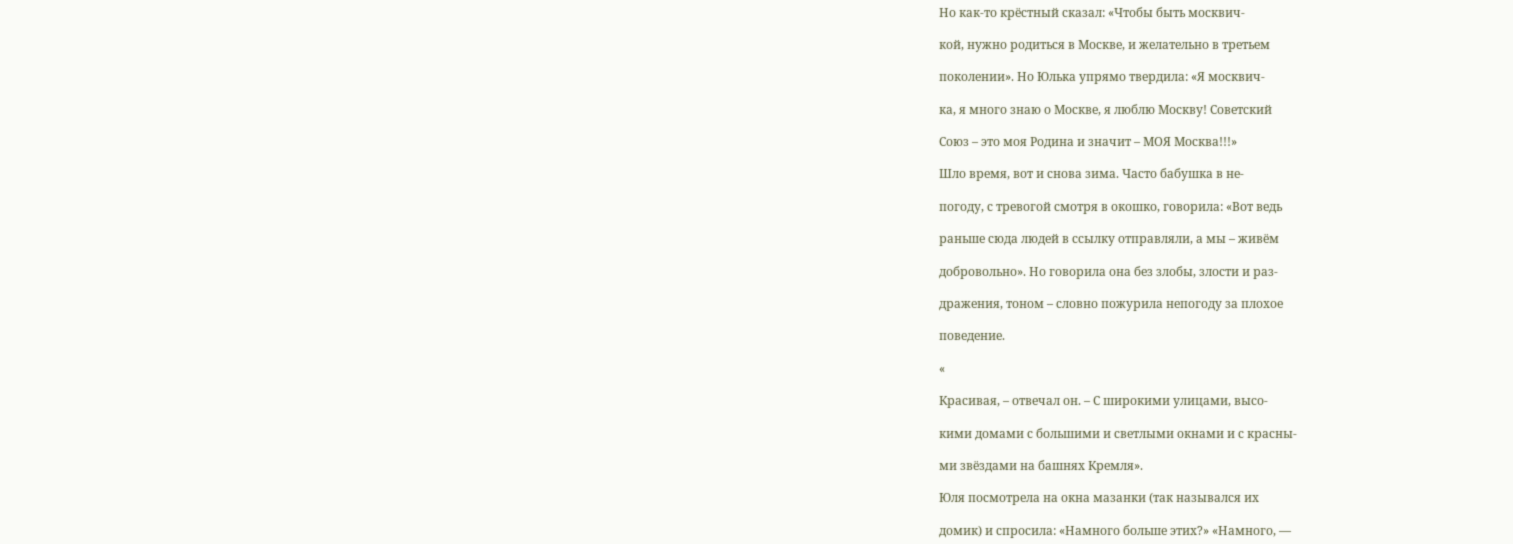Но как-то крёстный сказал: «Чтобы быть москвич-

кой, нужно родиться в Москве, и желательно в третьем

поколении». Но Юлька упрямо твердила: «Я москвич-

ка, я много знаю о Москве, я люблю Москву! Советский

Союз – это моя Родина и значит – МОЯ Москва!!!»

Шло время, вот и снова зима. Часто бабушка в не-

погоду, с тревогой смотря в окошко, говорила: «Вот ведь

раньше сюда людей в ссылку отправляли, а мы – живём

добровольно». Но говорила она без злобы, злости и раз-

дражения, тоном – словно пожурила непогоду за плохое

поведение.

«

Красивая, – отвечал он. – С широкими улицами, высо-

кими домами с большими и светлыми окнами и с красны-

ми звёздами на башнях Кремля».

Юля посмотрела на окна мазанки (так назывался их

домик) и спросила: «Намного больше этих?» «Намного, —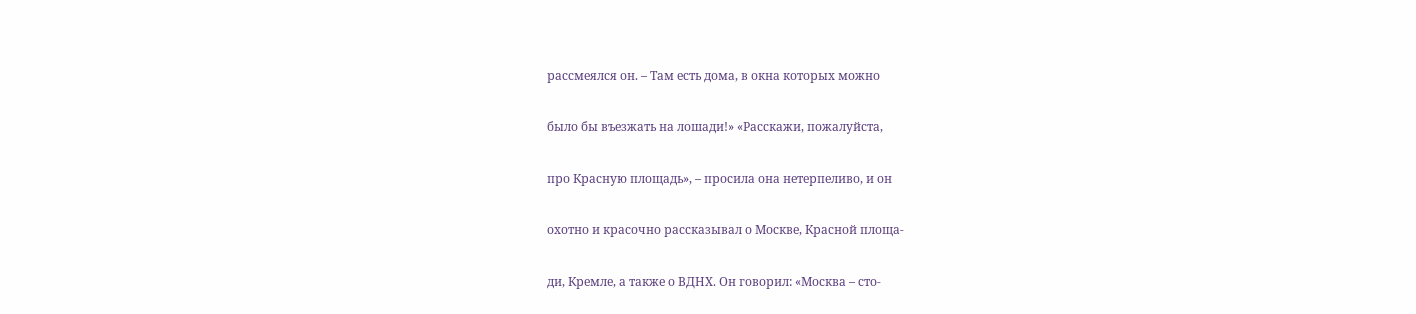рассмеялся он. – Там есть дома, в окна которых можно

было бы въезжать на лошади!» «Расскажи, пожалуйста,

про Красную площадь», – просила она нетерпеливо, и он

охотно и красочно рассказывал о Москве, Красной площа-

ди, Кремле, а также о ВДНХ. Он говорил: «Москва – сто-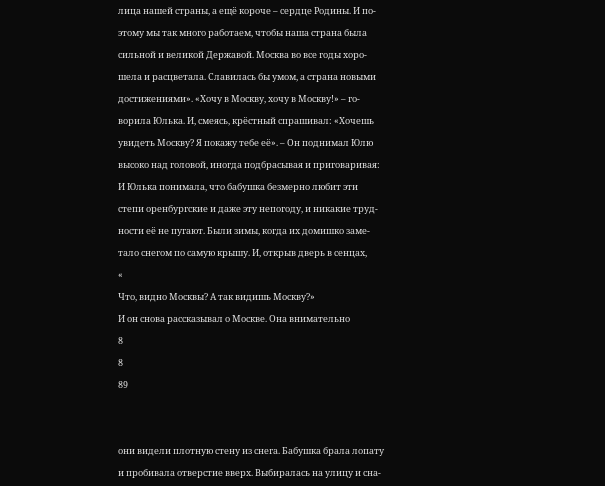лица нашей страны, а ещё короче – сердце Родины. И по-

этому мы так много работаем, чтобы наша страна была

сильной и великой Державой. Москва во все годы хоро-

шела и расцветала. Славилась бы умом, а страна новыми

достижениями». «Хочу в Москву, хочу в Москву!» – го-

ворила Юлька. И, смеясь, крёстный спрашивал: «Хочешь

увидеть Москву? Я покажу тебе её». – Он поднимал Юлю

высоко над головой, иногда подбрасывая и приговаривая:

И Юлька понимала, что бабушка безмерно любит эти

степи оренбургские и даже эту непогоду, и никакие труд-

ности её не пугают. Были зимы, когда их домишко заме-

тало снегом по самую крышу. И, открыв дверь в сенцах,

«

Что, видно Москвы? А так видишь Москву?»

И он снова рассказывал о Москве. Она внимательно

8

8

89





они видели плотную стену из снега. Бабушка брала лопату

и пробивала отверстие вверх. Выбиралась на улицу и сна-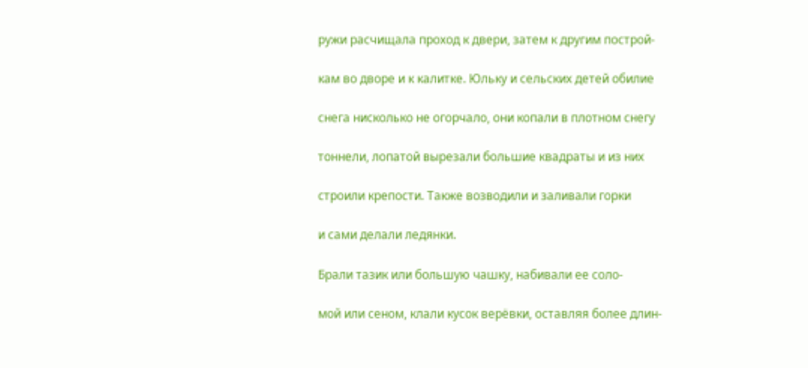ружи расчищала проход к двери, затем к другим построй-

кам во дворе и к калитке. Юльку и сельских детей обилие

снега нисколько не огорчало, они копали в плотном снегу

тоннели, лопатой вырезали большие квадраты и из них

строили крепости. Также возводили и заливали горки

и сами делали ледянки.

Брали тазик или большую чашку, набивали ее соло-

мой или сеном, клали кусок верёвки, оставляя более длин-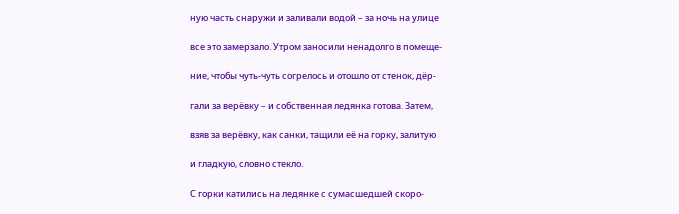ную часть снаружи и заливали водой – за ночь на улице

все это замерзало. Утром заносили ненадолго в помеще-

ние, чтобы чуть-чуть согрелось и отошло от стенок, дёр-

гали за верёвку – и собственная ледянка готова. Затем,

взяв за верёвку, как санки, тащили её на горку, залитую

и гладкую, словно стекло.

С горки катились на ледянке с сумасшедшей скоро-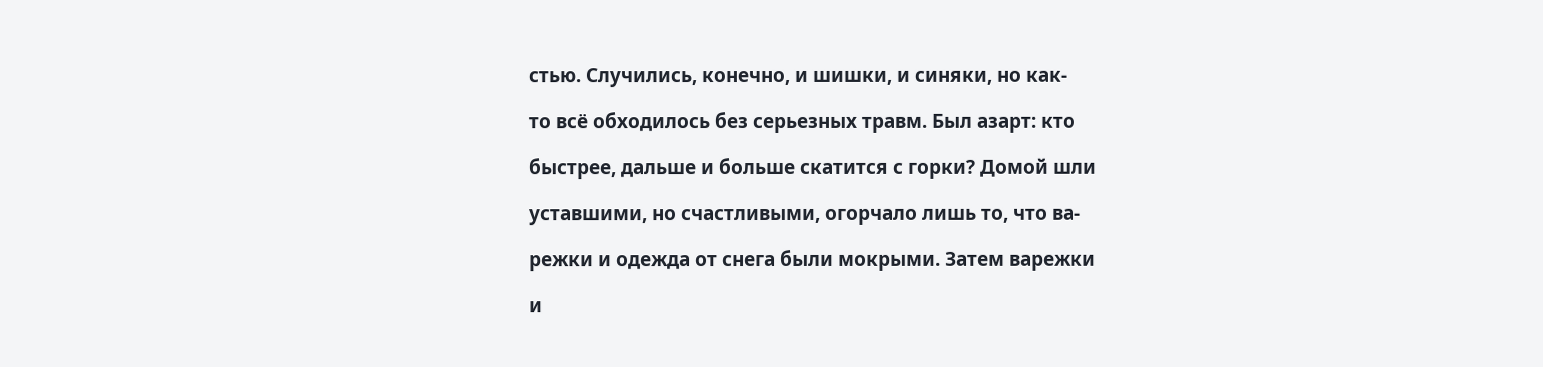стью. Случились, конечно, и шишки, и синяки, но как-

то всё обходилось без серьезных травм. Был азарт: кто

быстрее, дальше и больше скатится с горки? Домой шли

уставшими, но счастливыми, огорчало лишь то, что ва-

режки и одежда от снега были мокрыми. Затем варежки

и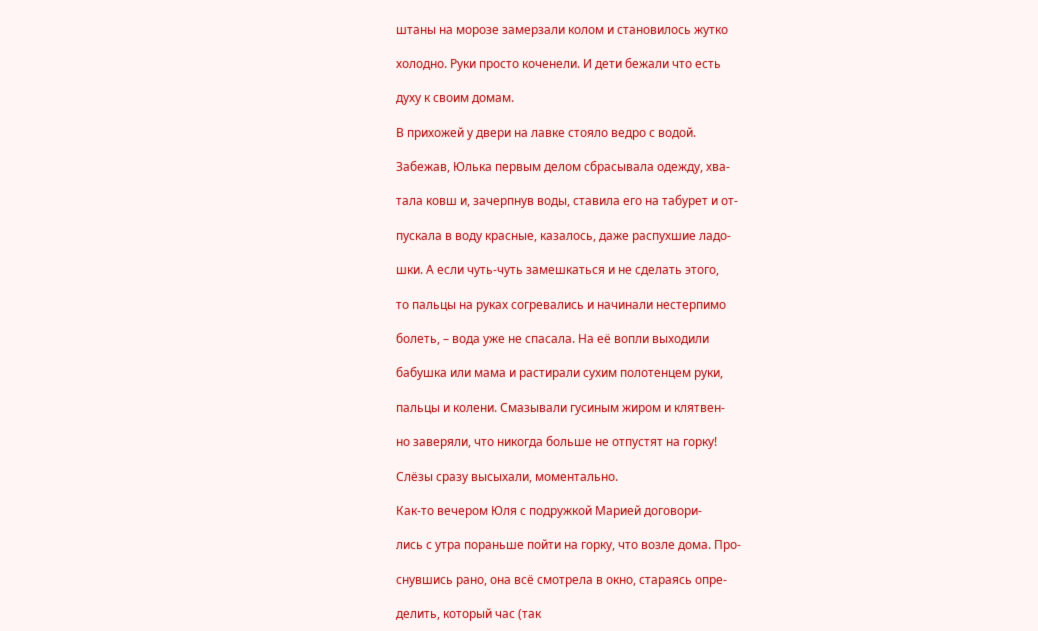штаны на морозе замерзали колом и становилось жутко

холодно. Руки просто коченели. И дети бежали что есть

духу к своим домам.

В прихожей у двери на лавке стояло ведро с водой.

Забежав, Юлька первым делом сбрасывала одежду, хва-

тала ковш и, зачерпнув воды, ставила его на табурет и от-

пускала в воду красные, казалось, даже распухшие ладо-

шки. А если чуть-чуть замешкаться и не сделать этого,

то пальцы на руках согревались и начинали нестерпимо

болеть, – вода уже не спасала. На её вопли выходили

бабушка или мама и растирали сухим полотенцем руки,

пальцы и колени. Смазывали гусиным жиром и клятвен-

но заверяли, что никогда больше не отпустят на горку!

Слёзы сразу высыхали, моментально.

Как-то вечером Юля с подружкой Марией договори-

лись с утра пораньше пойти на горку, что возле дома. Про-

снувшись рано, она всё смотрела в окно, стараясь опре-

делить, который час (так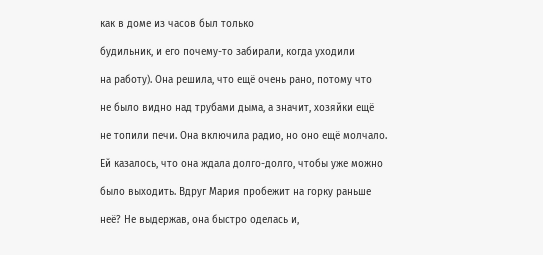как в доме из часов был только

будильник, и его почему-то забирали, когда уходили

на работу). Она решила, что ещё очень рано, потому что

не было видно над трубами дыма, а значит, хозяйки ещё

не топили печи. Она включила радио, но оно ещё молчало.

Ей казалось, что она ждала долго-долго, чтобы уже можно

было выходить. Вдруг Мария пробежит на горку раньше

неё? Не выдержав, она быстро оделась и,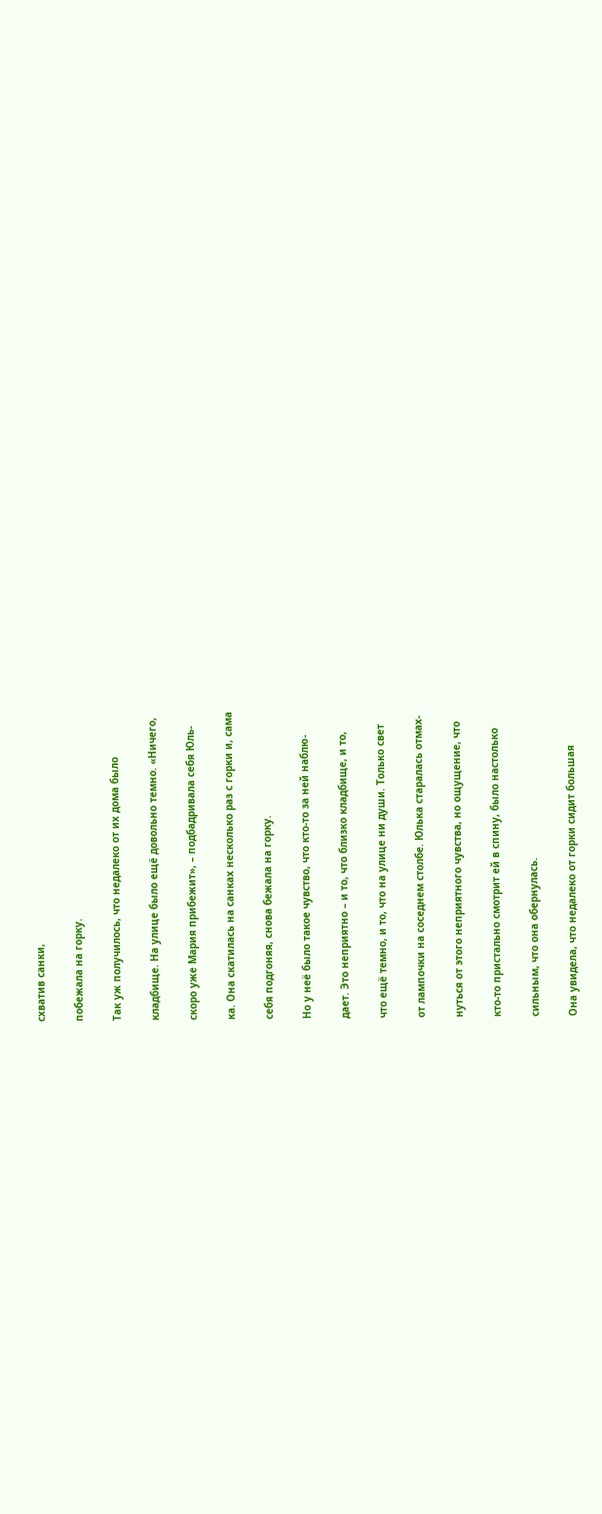схватив санки,

побежала на горку.

Так уж получилось, что недалеко от их дома было

кладбище. На улице было ещё довольно темно. «Ничего,

скоро уже Мария прибежит», – подбадривала себя Юль-

ка. Она скатилась на санках несколько раз с горки и, сама

себя подгоняя, снова бежала на горку.

Но у неё было такое чувство, что кто-то за ней наблю-

дает. Это неприятно – и то, что близко кладбище, и то,

что ещё темно, и то, что на улице ни души. Только свет

от лампочки на соседнем столбе. Юлька старалась отмах-

нуться от этого неприятного чувства, но ощущение, что

кто-то пристально смотрит ей в спину, было настолько

сильным, что она обернулась.

Она увидела, что недалеко от горки сидит большая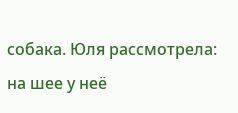собака. Юля рассмотрела: на шее у неё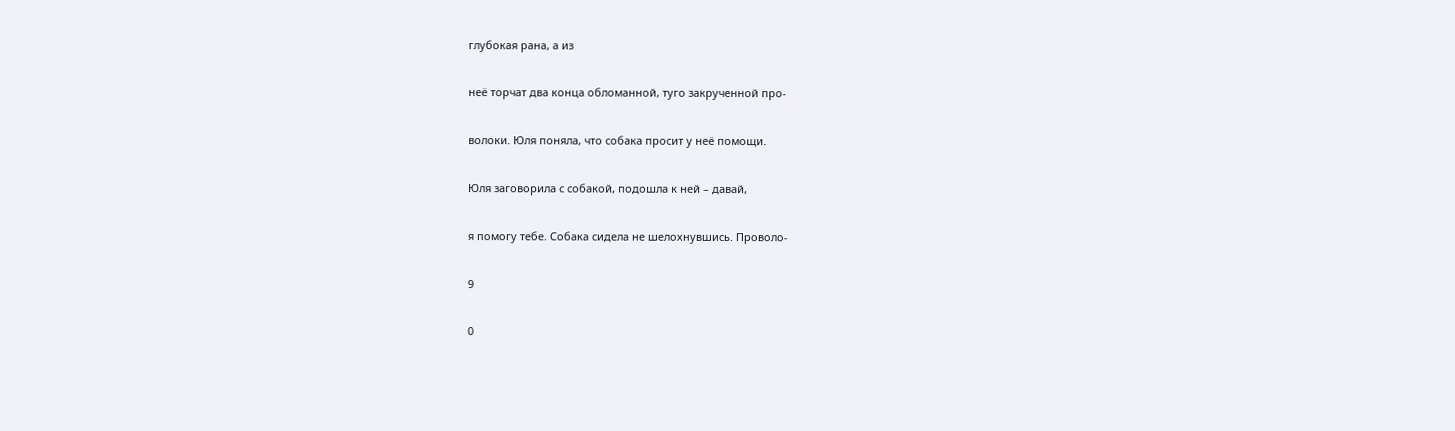глубокая рана, а из

неё торчат два конца обломанной, туго закрученной про-

волоки. Юля поняла, что собака просит у неё помощи.

Юля заговорила с собакой, подошла к ней – давай,

я помогу тебе. Собака сидела не шелохнувшись. Проволо-

9

0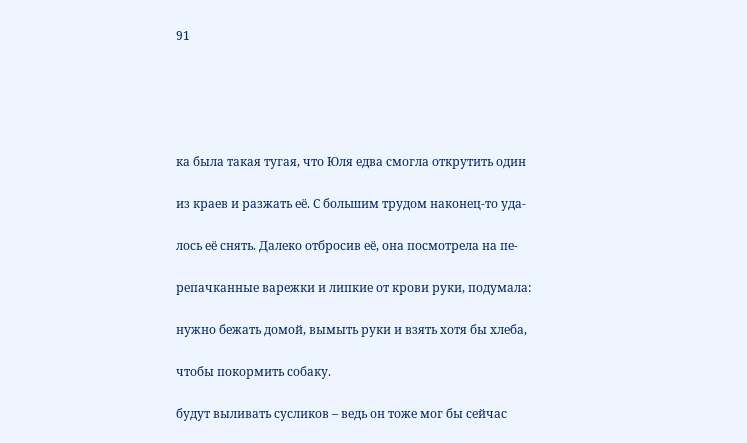91





ка была такая тугая, что Юля едва смогла открутить один

из краев и разжать её. С большим трудом наконец-то уда-

лось её снять. Далеко отбросив её, она посмотрела на пе-

репачканные варежки и липкие от крови руки, подумала:

нужно бежать домой, вымыть руки и взять хотя бы хлеба,

чтобы покормить собаку.

будут выливать сусликов – ведь он тоже мог бы сейчас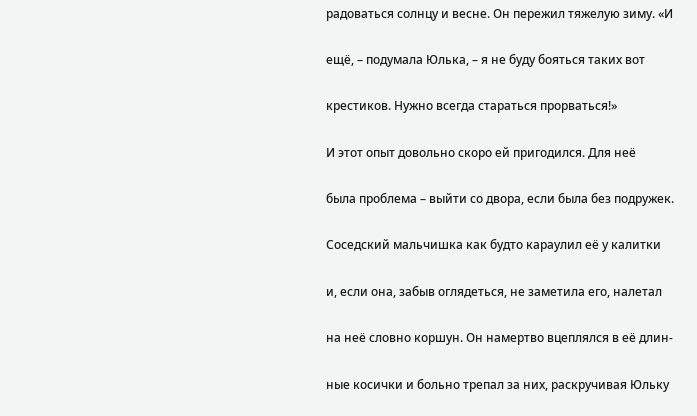радоваться солнцу и весне. Он пережил тяжелую зиму. «И

ещё, – подумала Юлька, – я не буду бояться таких вот

крестиков. Нужно всегда стараться прорваться!»

И этот опыт довольно скоро ей пригодился. Для неё

была проблема – выйти со двора, если была без подружек.

Соседский мальчишка как будто караулил её у калитки

и, если она, забыв оглядеться, не заметила его, налетал

на неё словно коршун. Он намертво вцеплялся в её длин-

ные косички и больно трепал за них, раскручивая Юльку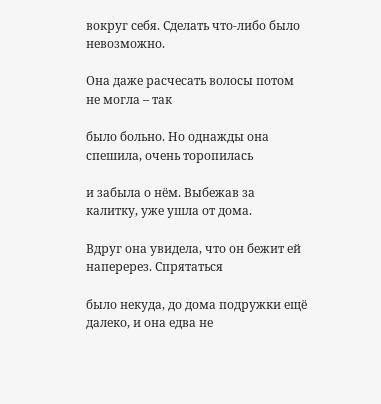вокруг себя. Сделать что-либо было невозможно.

Она даже расчесать волосы потом не могла – так

было больно. Но однажды она спешила, очень торопилась

и забыла о нём. Выбежав за калитку, уже ушла от дома.

Вдруг она увидела, что он бежит ей наперерез. Спрятаться

было некуда, до дома подружки ещё далеко, и она едва не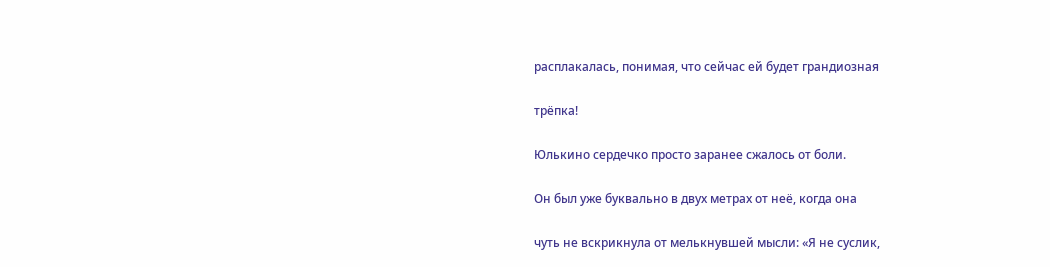расплакалась, понимая, что сейчас ей будет грандиозная

трёпка!

Юлькино сердечко просто заранее сжалось от боли.

Он был уже буквально в двух метрах от неё, когда она

чуть не вскрикнула от мелькнувшей мысли: «Я не суслик,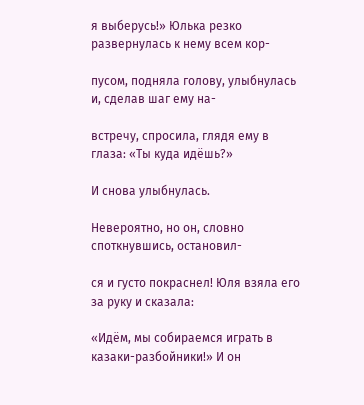я выберусь!» Юлька резко развернулась к нему всем кор-

пусом, подняла голову, улыбнулась и, сделав шаг ему на-

встречу, спросила, глядя ему в глаза: «Ты куда идёшь?»

И снова улыбнулась.

Невероятно, но он, словно споткнувшись, остановил-

ся и густо покраснел! Юля взяла его за руку и сказала:

«Идём, мы собираемся играть в казаки-разбойники!» И он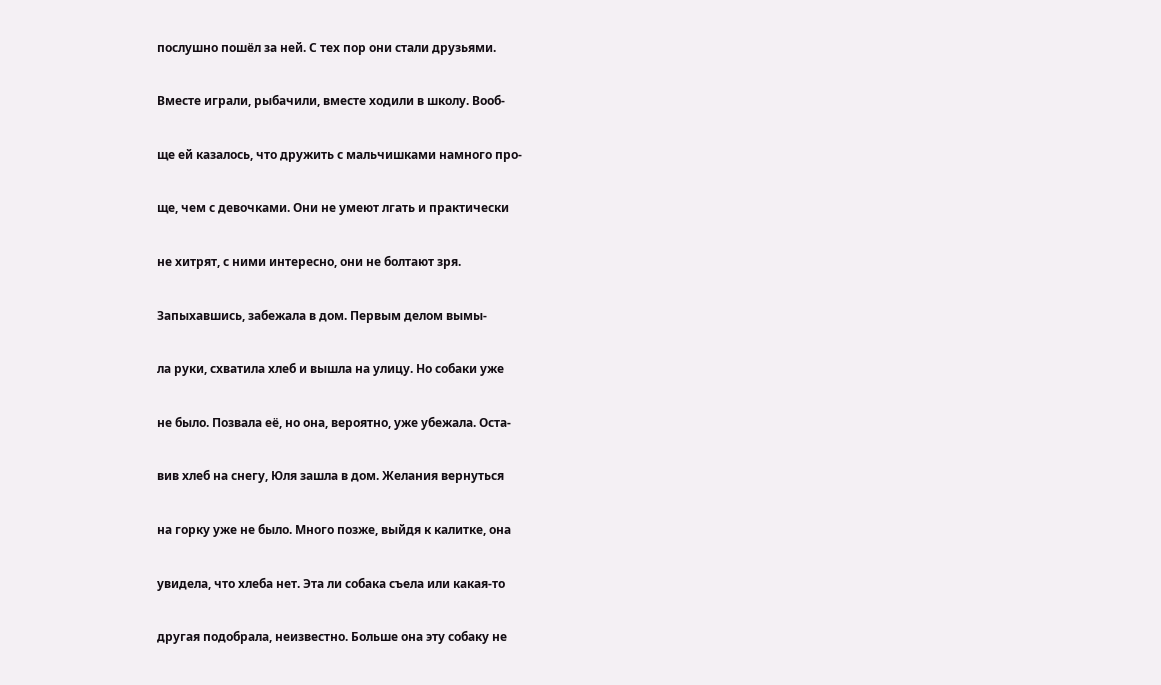послушно пошёл за ней. С тех пор они стали друзьями.

Вместе играли, рыбачили, вместе ходили в школу. Вооб-

ще ей казалось, что дружить с мальчишками намного про-

ще, чем с девочками. Они не умеют лгать и практически

не хитрят, с ними интересно, они не болтают зря.

Запыхавшись, забежала в дом. Первым делом вымы-

ла руки, схватила хлеб и вышла на улицу. Но собаки уже

не было. Позвала её, но она, вероятно, уже убежала. Оста-

вив хлеб на снегу, Юля зашла в дом. Желания вернуться

на горку уже не было. Много позже, выйдя к калитке, она

увидела, что хлеба нет. Эта ли собака съела или какая-то

другая подобрала, неизвестно. Больше она эту собаку не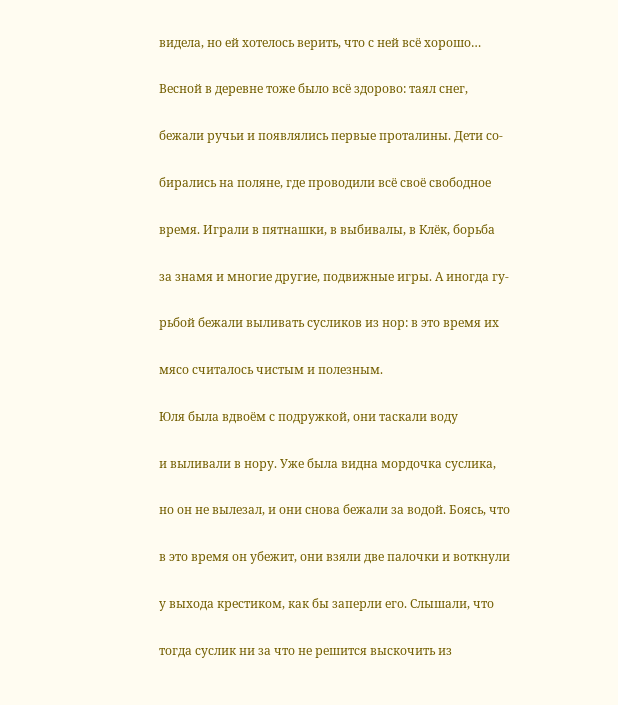видела, но ей хотелось верить, что с ней всё хорошо…

Весной в деревне тоже было всё здорово: таял снег,

бежали ручьи и появлялись первые проталины. Дети со-

бирались на поляне, где проводили всё своё свободное

время. Играли в пятнашки, в выбивалы, в Клёк, борьба

за знамя и многие другие, подвижные игры. А иногда гу-

рьбой бежали выливать сусликов из нор: в это время их

мясо считалось чистым и полезным.

Юля была вдвоём с подружкой, они таскали воду

и выливали в нору. Уже была видна мордочка суслика,

но он не вылезал, и они снова бежали за водой. Боясь, что

в это время он убежит, они взяли две палочки и воткнули

у выхода крестиком, как бы заперли его. Слышали, что

тогда суслик ни за что не решится выскочить из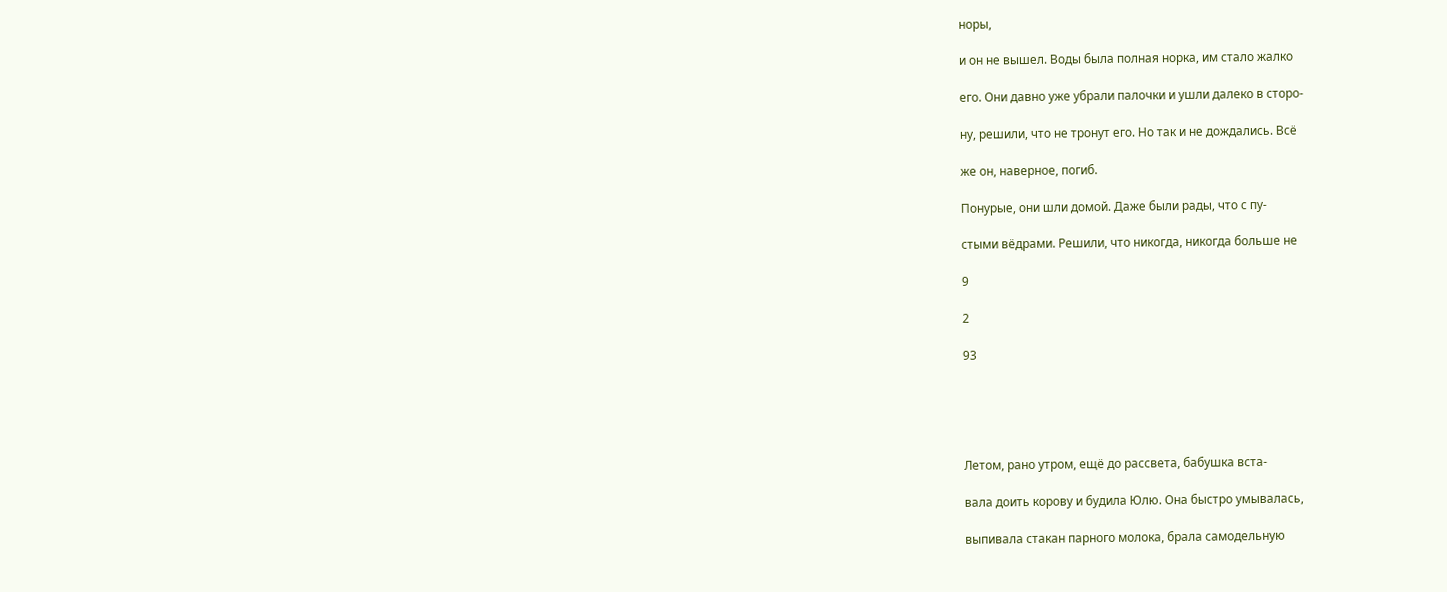норы,

и он не вышел. Воды была полная норка, им стало жалко

его. Они давно уже убрали палочки и ушли далеко в сторо-

ну, решили, что не тронут его. Но так и не дождались. Всё

же он, наверное, погиб.

Понурые, они шли домой. Даже были рады, что с пу-

стыми вёдрами. Решили, что никогда, никогда больше не

9

2

93





Летом, рано утром, ещё до рассвета, бабушка вста-

вала доить корову и будила Юлю. Она быстро умывалась,

выпивала стакан парного молока, брала самодельную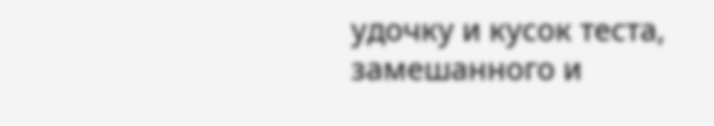удочку и кусок теста, замешанного и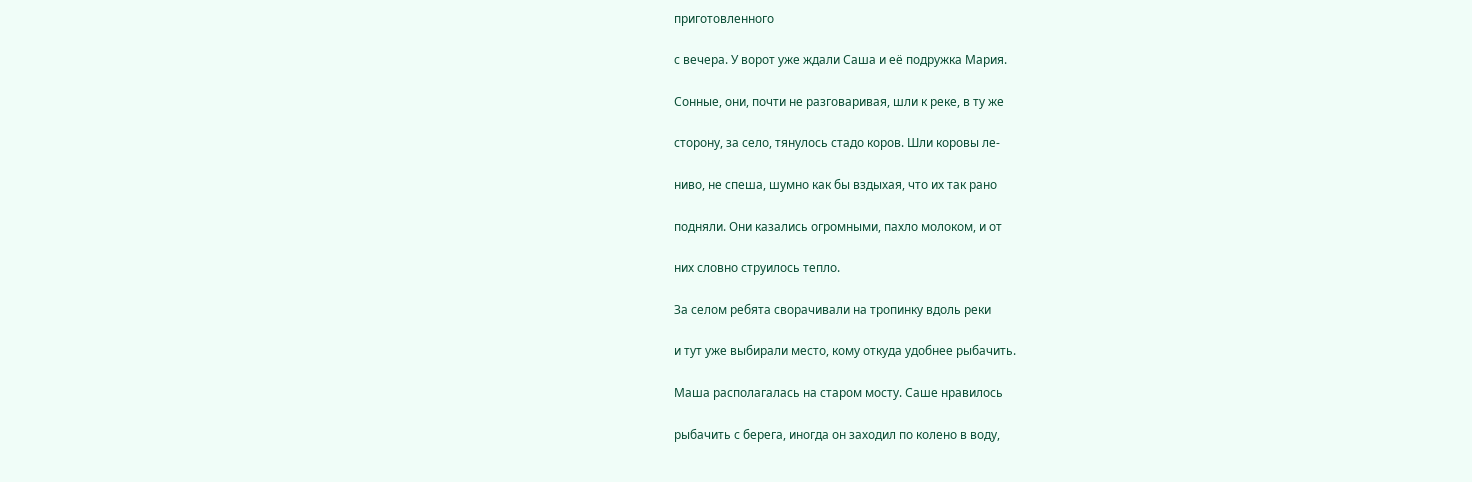приготовленного

с вечера. У ворот уже ждали Саша и её подружка Мария.

Сонные, они, почти не разговаривая, шли к реке, в ту же

сторону, за село, тянулось стадо коров. Шли коровы ле-

ниво, не спеша, шумно как бы вздыхая, что их так рано

подняли. Они казались огромными, пахло молоком, и от

них словно струилось тепло.

За селом ребята сворачивали на тропинку вдоль реки

и тут уже выбирали место, кому откуда удобнее рыбачить.

Маша располагалась на старом мосту. Саше нравилось

рыбачить с берега, иногда он заходил по колено в воду,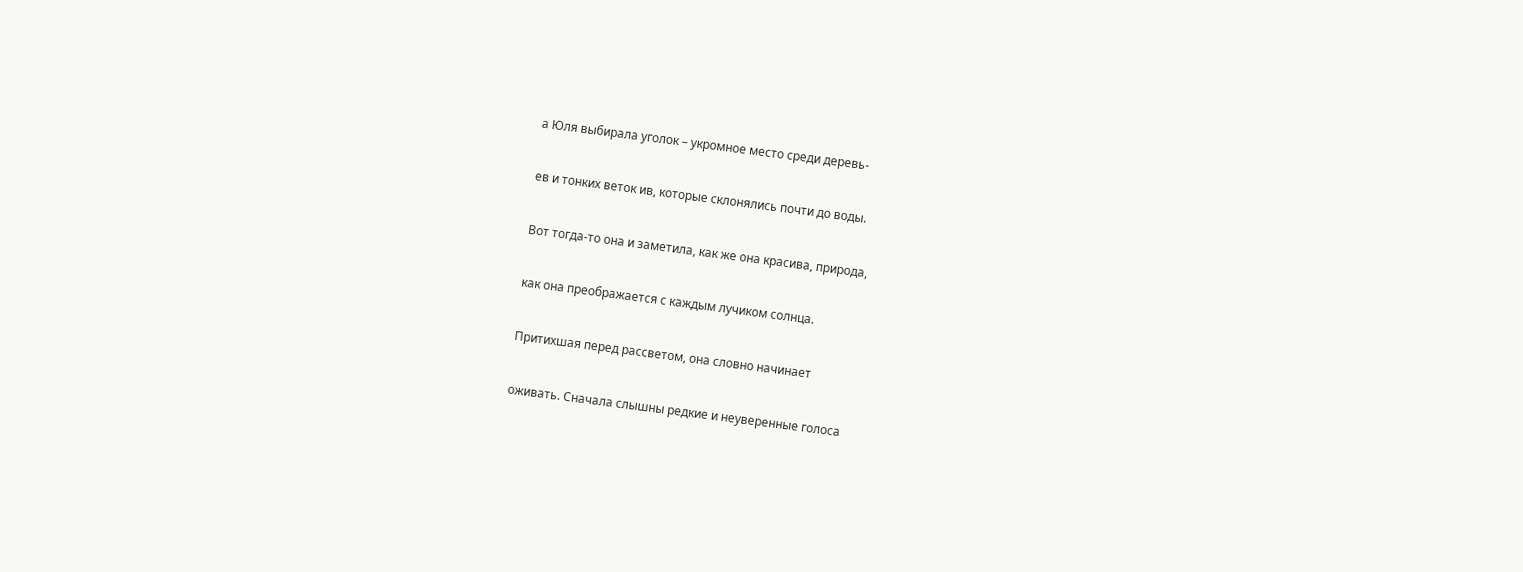а Юля выбирала уголок – укромное место среди деревь-

ев и тонких веток ив, которые склонялись почти до воды.

Вот тогда-то она и заметила, как же она красива, природа,

как она преображается с каждым лучиком солнца.

Притихшая перед рассветом, она словно начинает

оживать. Сначала слышны редкие и неуверенные голоса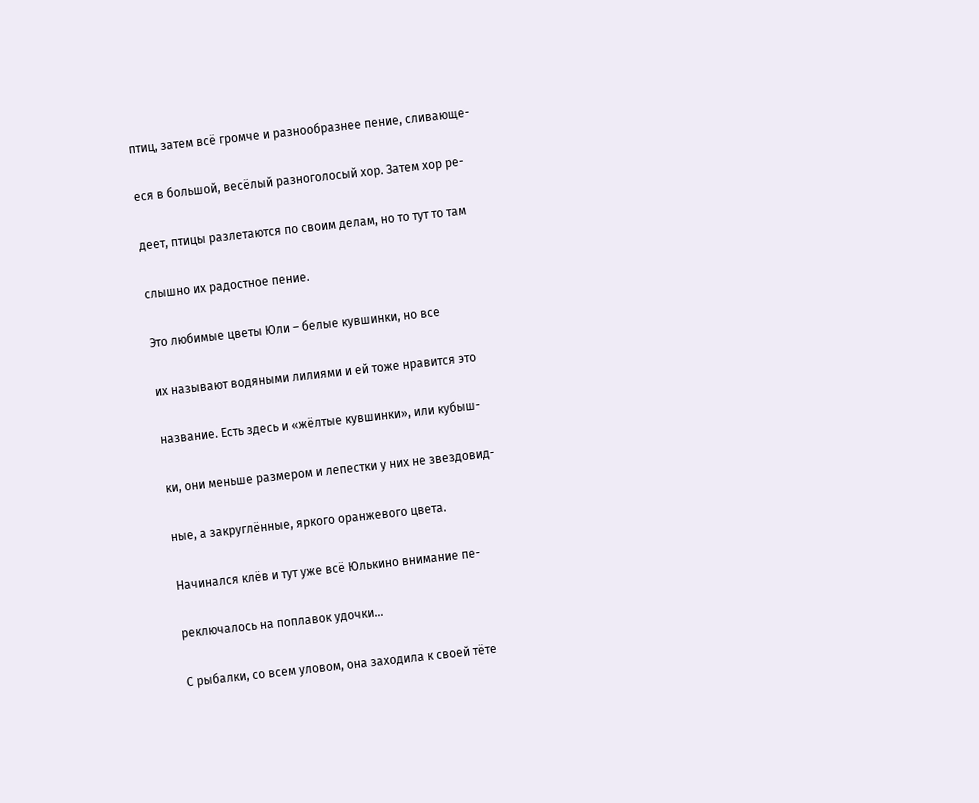птиц, затем всё громче и разнообразнее пение, сливающе-

еся в большой, весёлый разноголосый хор. Затем хор ре-

деет, птицы разлетаются по своим делам, но то тут то там

слышно их радостное пение.

Это любимые цветы Юли – белые кувшинки, но все

их называют водяными лилиями и ей тоже нравится это

название. Есть здесь и «жёлтые кувшинки», или кубыш-

ки, они меньше размером и лепестки у них не звездовид-

ные, а закруглённые, яркого оранжевого цвета.

Начинался клёв и тут уже всё Юлькино внимание пе-

реключалось на поплавок удочки…

С рыбалки, со всем уловом, она заходила к своей тёте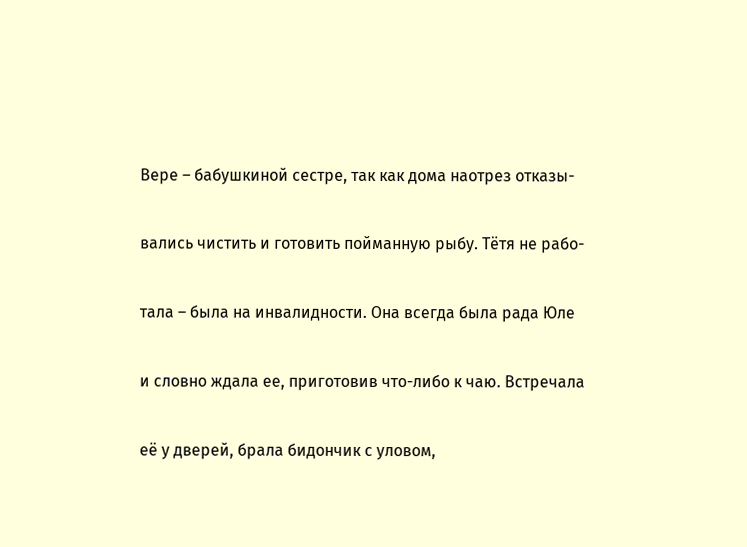Вере – бабушкиной сестре, так как дома наотрез отказы-

вались чистить и готовить пойманную рыбу. Тётя не рабо-

тала – была на инвалидности. Она всегда была рада Юле

и словно ждала ее, приготовив что-либо к чаю. Встречала

её у дверей, брала бидончик с уловом,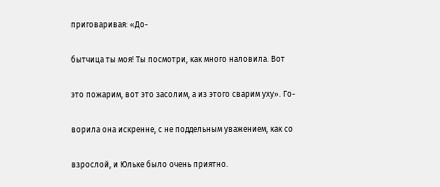приговаривая: «До-

бытчица ты моя! Ты посмотри, как много наловила. Вот

это пожарим, вот это засолим, а из этого сварим уху». Го-

ворила она искренне, с не поддельным уважением, как со

взрослой, и Юльке было очень приятно.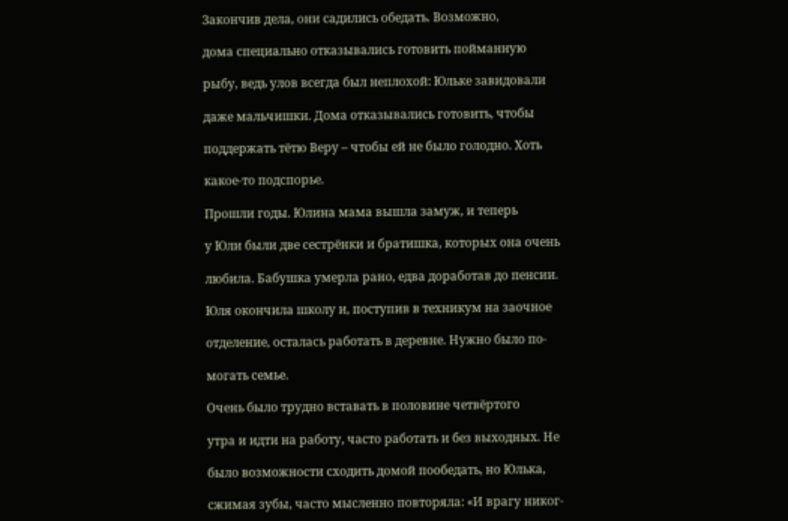Закончив дела, они садились обедать. Возможно,

дома специально отказывались готовить пойманную

рыбу, ведь улов всегда был неплохой: Юльке завидовали

даже мальчишки. Дома отказывались готовить, чтобы

поддержать тётю Веру – чтобы ей не было голодно. Хоть

какое-то подспорье.

Прошли годы. Юлина мама вышла замуж, и теперь

у Юли были две сестрёнки и братишка, которых она очень

любила. Бабушка умерла рано, едва доработав до пенсии.

Юля окончила школу и, поступив в техникум на заочное

отделение, осталась работать в деревне. Нужно было по-

могать семье.

Очень было трудно вставать в половине четвёртого

утра и идти на работу, часто работать и без выходных. Не

было возможности сходить домой пообедать, но Юлька,

сжимая зубы, часто мысленно повторяла: «И врагу никог-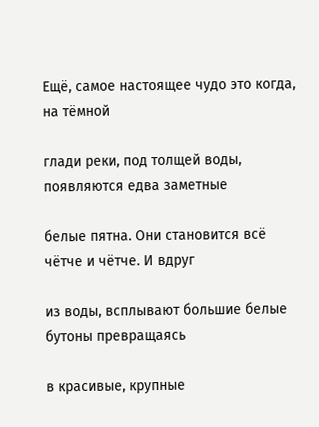Ещё, самое настоящее чудо это когда, на тёмной

глади реки, под толщей воды, появляются едва заметные

белые пятна. Они становится всё чётче и чётче. И вдруг

из воды, всплывают большие белые бутоны превращаясь

в красивые, крупные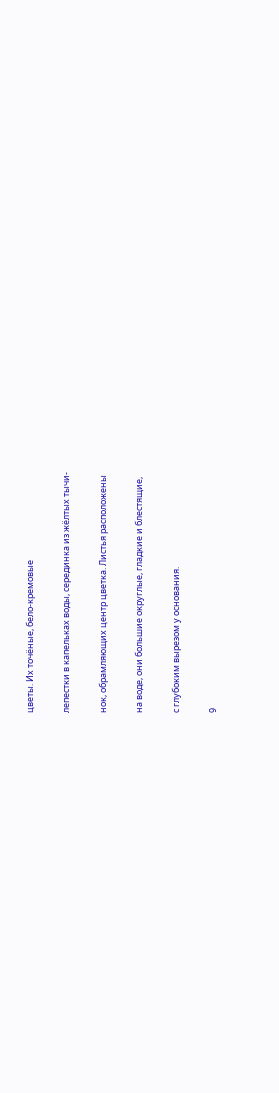цветы. Их точёные, бело-кремовые

лепестки в капельках воды, серединка из жёлтых тычи-

нок, обрамляющих центр цветка. Листья расположены

на воде, они большие округлые, гладкие и блестящие,

с глубоким вырезом у основания.

9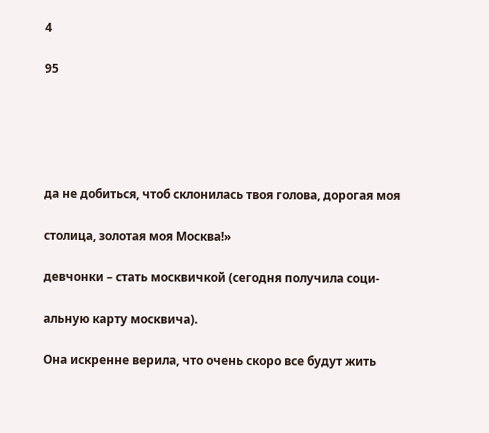4

95





да не добиться, чтоб склонилась твоя голова, дорогая моя

столица, золотая моя Москва!»

девчонки – стать москвичкой (сегодня получила соци-

альную карту москвича).

Она искренне верила, что очень скоро все будут жить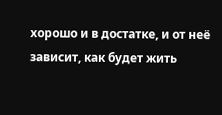хорошо и в достатке, и от неё зависит, как будет жить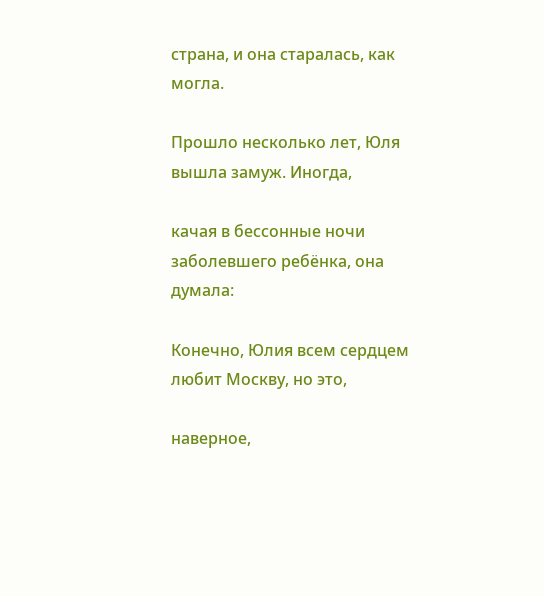страна, и она старалась, как могла.

Прошло несколько лет, Юля вышла замуж. Иногда,

качая в бессонные ночи заболевшего ребёнка, она думала:

Конечно, Юлия всем сердцем любит Москву, но это,

наверное,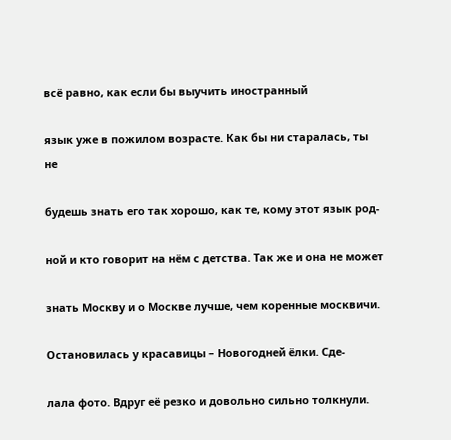всё равно, как если бы выучить иностранный

язык уже в пожилом возрасте. Как бы ни старалась, ты не

будешь знать его так хорошо, как те, кому этот язык род-

ной и кто говорит на нём с детства. Так же и она не может

знать Москву и о Москве лучше, чем коренные москвичи.

Остановилась у красавицы – Новогодней ёлки. Сде-

лала фото. Вдруг её резко и довольно сильно толкнули.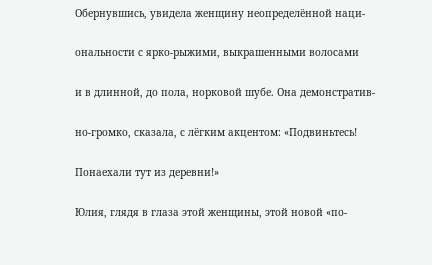Обернувшись, увидела женщину неопределённой наци-

ональности с ярко-рыжими, выкрашенными волосами

и в длинной, до пола, норковой шубе. Она демонстратив-

но-громко, сказала, с лёгким акцентом: «Подвиньтесь!

Понаехали тут из деревни!»

Юлия, глядя в глаза этой женщины, этой новой «по-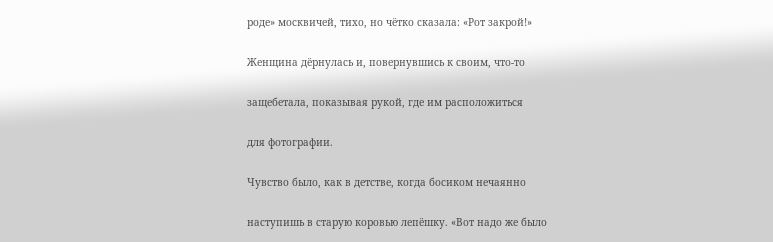роде» москвичей, тихо, но чётко сказала: «Рот закрой!»

Женщина дёрнулась и, повернувшись к своим, что-то

защебетала, показывая рукой, где им расположиться

для фотографии.

Чувство было, как в детстве, когда босиком нечаянно

наступишь в старую коровью лепёшку. «Вот надо же было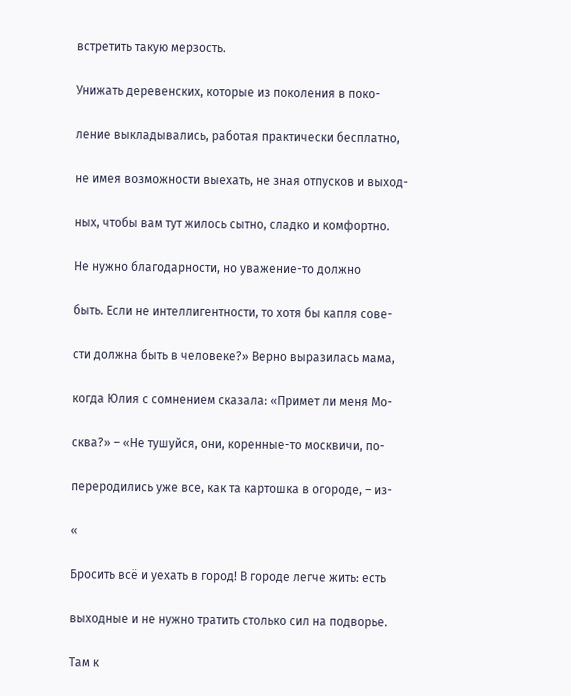встретить такую мерзость.

Унижать деревенских, которые из поколения в поко-

ление выкладывались, работая практически бесплатно,

не имея возможности выехать, не зная отпусков и выход-

ных, чтобы вам тут жилось сытно, сладко и комфортно.

Не нужно благодарности, но уважение-то должно

быть. Если не интеллигентности, то хотя бы капля сове-

сти должна быть в человеке?» Верно выразилась мама,

когда Юлия с сомнением сказала: «Примет ли меня Мо-

сква?» – «Не тушуйся, они, коренные-то москвичи, по-

переродились уже все, как та картошка в огороде, – из-

«

Бросить всё и уехать в город! В городе легче жить: есть

выходные и не нужно тратить столько сил на подворье.

Там к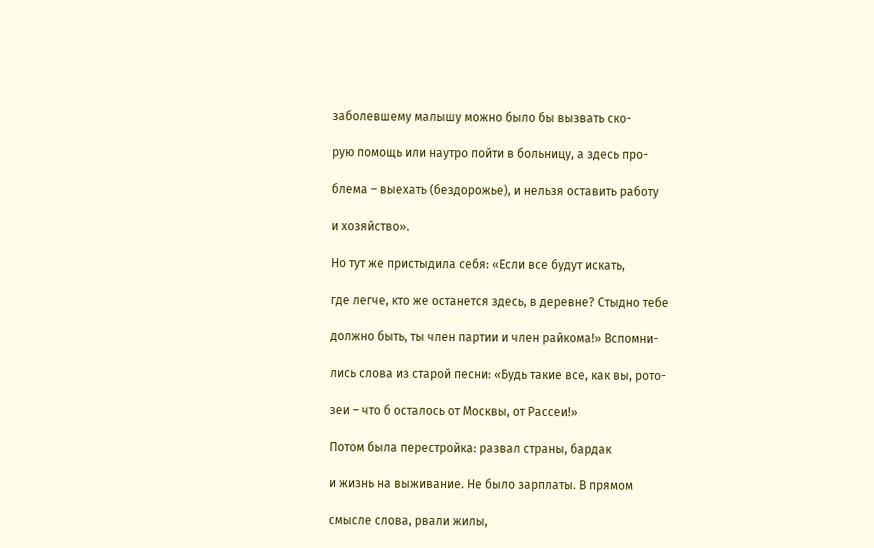заболевшему малышу можно было бы вызвать ско-

рую помощь или наутро пойти в больницу, а здесь про-

блема – выехать (бездорожье), и нельзя оставить работу

и хозяйство».

Но тут же пристыдила себя: «Если все будут искать,

где легче, кто же останется здесь, в деревне? Стыдно тебе

должно быть, ты член партии и член райкома!» Вспомни-

лись слова из старой песни: «Будь такие все, как вы, рото-

зеи – что б осталось от Москвы, от Рассеи!»

Потом была перестройка: развал страны, бардак

и жизнь на выживание. Не было зарплаты. В прямом

смысле слова, рвали жилы,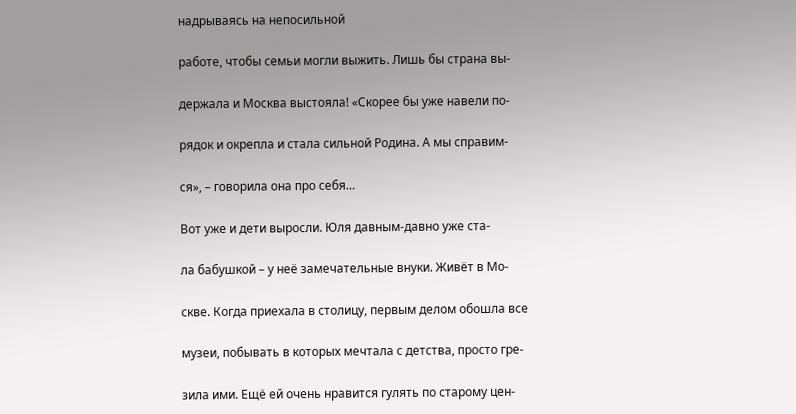надрываясь на непосильной

работе, чтобы семьи могли выжить. Лишь бы страна вы-

держала и Москва выстояла! «Скорее бы уже навели по-

рядок и окрепла и стала сильной Родина. А мы справим-

ся», – говорила она про себя…

Вот уже и дети выросли. Юля давным-давно уже ста-

ла бабушкой – у неё замечательные внуки. Живёт в Мо-

скве. Когда приехала в столицу, первым делом обошла все

музеи, побывать в которых мечтала с детства, просто гре-

зила ими. Ещё ей очень нравится гулять по старому цен-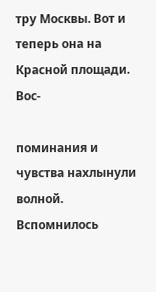тру Москвы. Вот и теперь она на Красной площади. Вос-

поминания и чувства нахлынули волной. Вспомнилось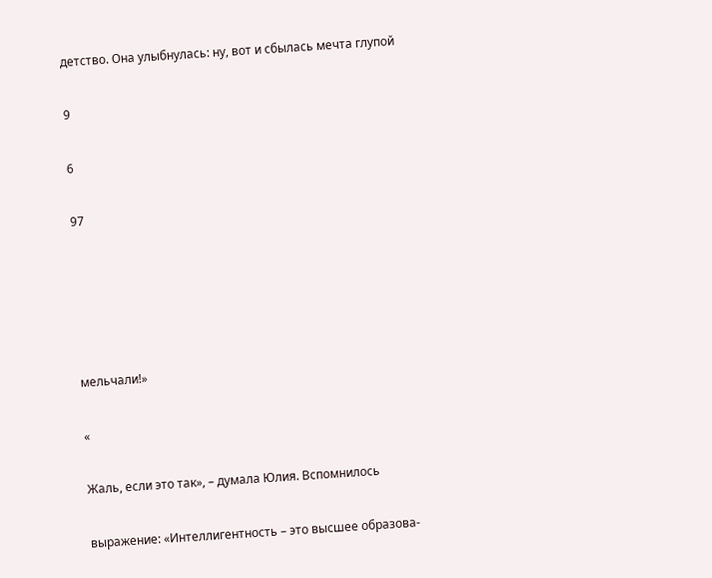детство. Она улыбнулась: ну, вот и сбылась мечта глупой

9

6

97





мельчали!»

«

Жаль, если это так», – думала Юлия. Вспомнилось

выражение: «Интеллигентность – это высшее образова-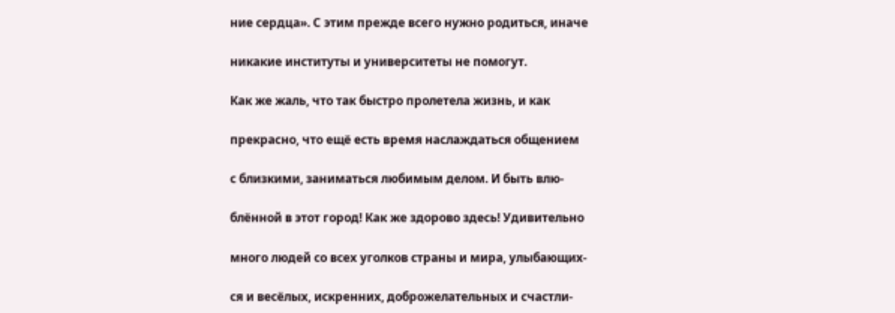ние сердца». С этим прежде всего нужно родиться, иначе

никакие институты и университеты не помогут.

Как же жаль, что так быстро пролетела жизнь, и как

прекрасно, что ещё есть время наслаждаться общением

с близкими, заниматься любимым делом. И быть влю-

блённой в этот город! Как же здорово здесь! Удивительно

много людей со всех уголков страны и мира, улыбающих-

ся и весёлых, искренних, доброжелательных и счастли-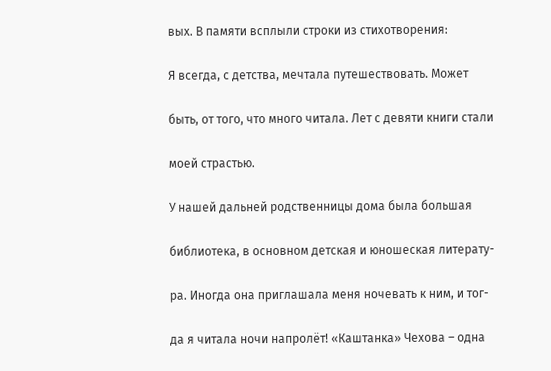вых. В памяти всплыли строки из стихотворения:

Я всегда, с детства, мечтала путешествовать. Может

быть, от того, что много читала. Лет с девяти книги стали

моей страстью.

У нашей дальней родственницы дома была большая

библиотека, в основном детская и юношеская литерату-

ра. Иногда она приглашала меня ночевать к ним, и тог-

да я читала ночи напролёт! «Каштанка» Чехова – одна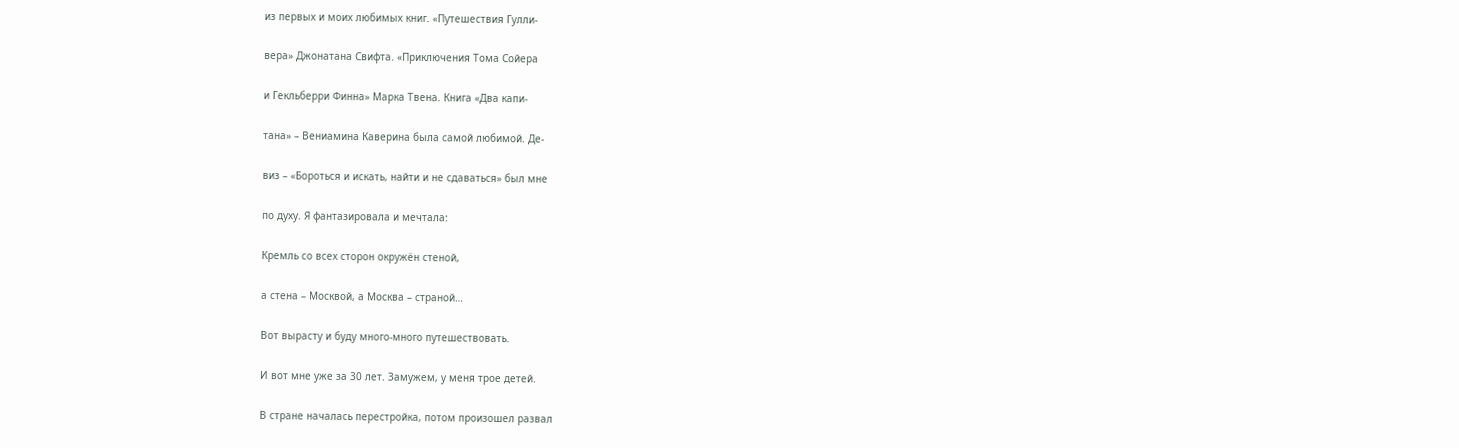из первых и моих любимых книг. «Путешествия Гулли-

вера» Джонатана Свифта. «Приключения Тома Сойера

и Гекльберри Финна» Марка Твена. Книга «Два капи-

тана» – Вениамина Каверина была самой любимой. Де-

виз – «Бороться и искать, найти и не сдаваться» был мне

по духу. Я фантазировала и мечтала:

Кремль со всех сторон окружён стеной,

а стена – Москвой, а Москва – страной…

Вот вырасту и буду много-много путешествовать.

И вот мне уже за 30 лет. Замужем, у меня трое детей.

В стране началась перестройка, потом произошел развал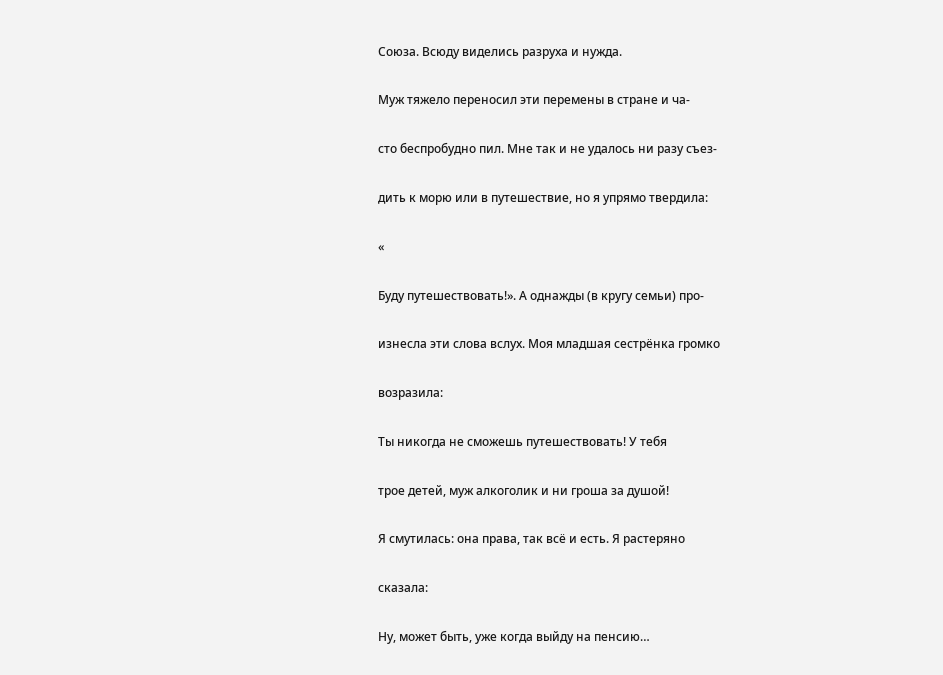Союза. Всюду виделись разруха и нужда.

Муж тяжело переносил эти перемены в стране и ча-

сто беспробудно пил. Мне так и не удалось ни разу съез-

дить к морю или в путешествие, но я упрямо твердила:

«

Буду путешествовать!». А однажды (в кругу семьи) про-

изнесла эти слова вслух. Моя младшая сестрёнка громко

возразила:

Ты никогда не сможешь путешествовать! У тебя

трое детей, муж алкоголик и ни гроша за душой!

Я смутилась: она права, так всё и есть. Я растеряно

сказала:

Ну, может быть, уже когда выйду на пенсию…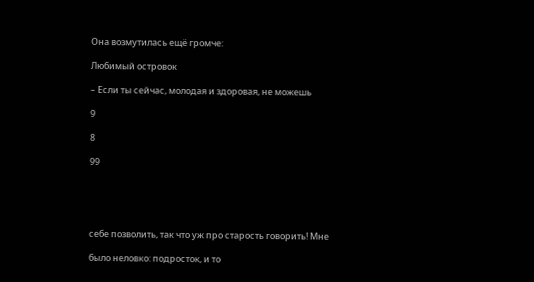Она возмутилась ещё громче:

Любимый островок

– Если ты сейчас, молодая и здоровая, не можешь

9

8

99





себе позволить, так что уж про старость говорить! Мне

было неловко: подросток, и то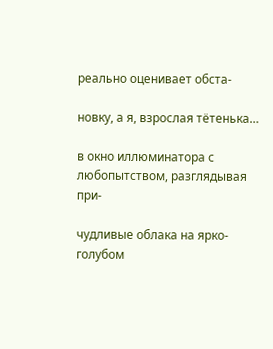реально оценивает обста-

новку, а я, взрослая тётенька…

в окно иллюминатора с любопытством, разглядывая при-

чудливые облака на ярко-голубом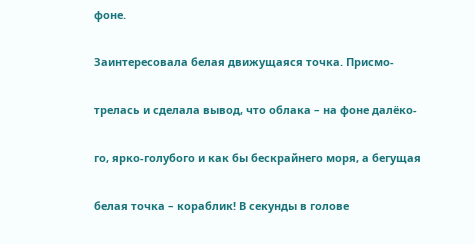фоне.

Заинтересовала белая движущаяся точка. Присмо-

трелась и сделала вывод, что облака – на фоне далёко-

го, ярко-голубого и как бы бескрайнего моря, а бегущая

белая точка – кораблик! В секунды в голове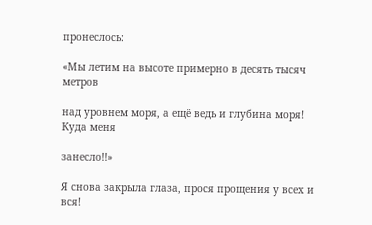пронеслось:

«Мы летим на высоте примерно в десять тысяч метров

над уровнем моря, а ещё ведь и глубина моря! Куда меня

занесло!!»

Я снова закрыла глаза, прося прощения у всех и вся!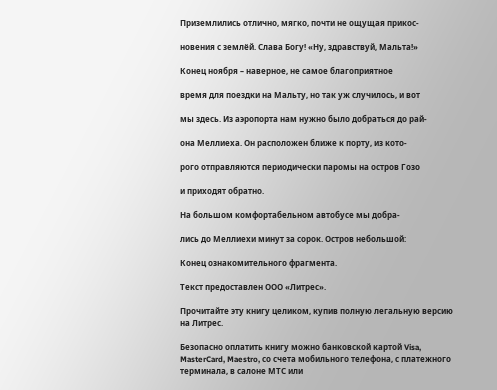Приземлились отлично, мягко, почти не ощущая прикос-

новения с землёй. Слава Богу! «Ну, здравствуй, Мальта!»

Конец ноября – наверное, не самое благоприятное

время для поездки на Мальту, но так уж случилось, и вот

мы здесь. Из аэропорта нам нужно было добраться до рай-

она Меллиеха. Он расположен ближе к порту, из кото-

рого отправляются периодически паромы на остров Гозо

и приходят обратно.

На большом комфортабельном автобусе мы добра-

лись до Меллиехи минут за сорок. Остров небольшой:

Конец ознакомительного фрагмента.

Текст предоставлен ООО «Литрес».

Прочитайте эту книгу целиком, купив полную легальную версию на Литрес.

Безопасно оплатить книгу можно банковской картой Visa, MasterCard, Maestro, со счета мобильного телефона, с платежного терминала, в салоне МТС или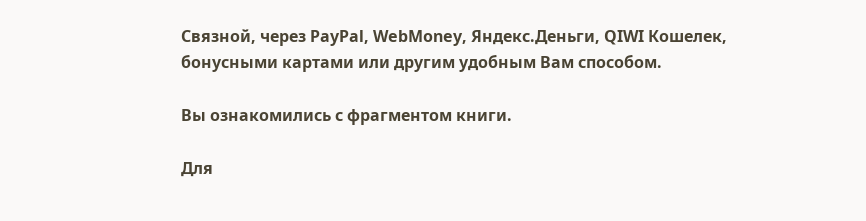Связной, через PayPal, WebMoney, Яндекс.Деньги, QIWI Кошелек, бонусными картами или другим удобным Вам способом.

Вы ознакомились с фрагментом книги.

Для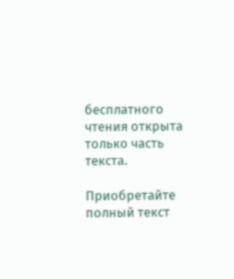бесплатного чтения открыта только часть текста.

Приобретайте полный текст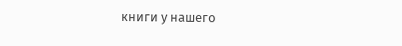книги у нашего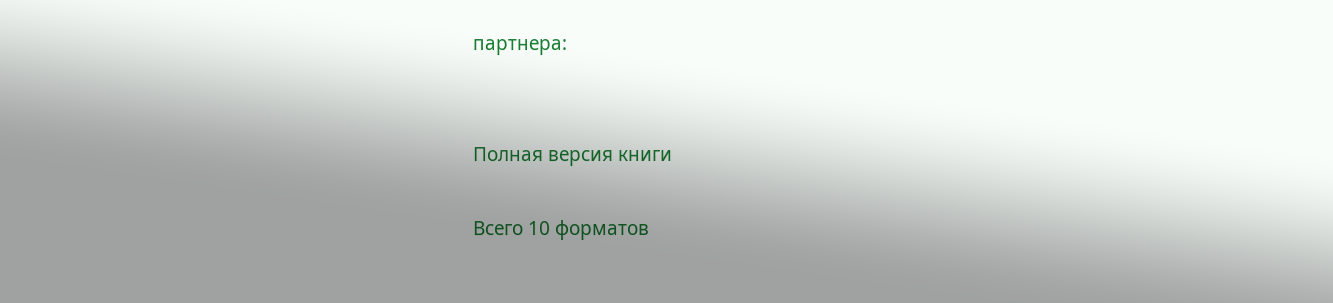партнера:


Полная версия книги

Всего 10 форматов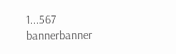1...567
bannerbanner